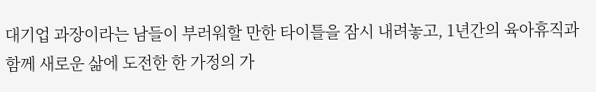대기업 과장이라는 남들이 부러워할 만한 타이틀을 잠시 내려놓고, 1년간의 육아휴직과 함께 새로운 삶에 도전한 한 가정의 가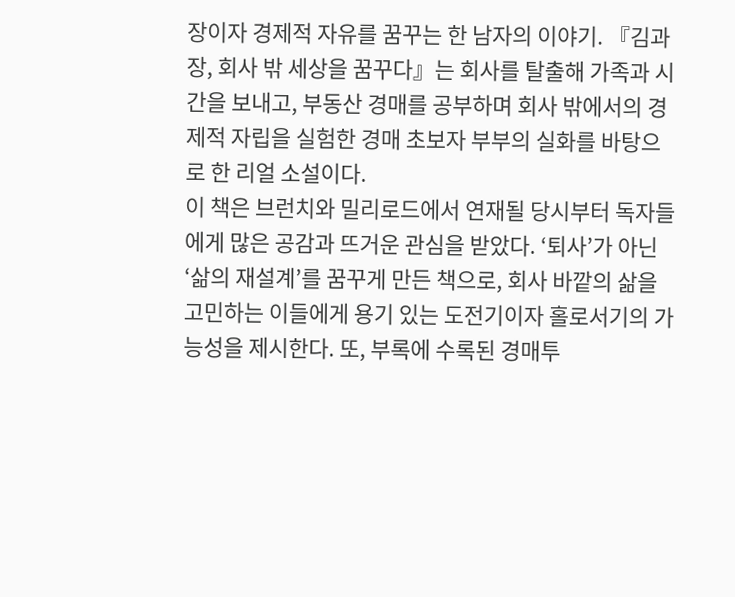장이자 경제적 자유를 꿈꾸는 한 남자의 이야기. 『김과장, 회사 밖 세상을 꿈꾸다』는 회사를 탈출해 가족과 시간을 보내고, 부동산 경매를 공부하며 회사 밖에서의 경제적 자립을 실험한 경매 초보자 부부의 실화를 바탕으로 한 리얼 소설이다.
이 책은 브런치와 밀리로드에서 연재될 당시부터 독자들에게 많은 공감과 뜨거운 관심을 받았다. ‘퇴사’가 아닌 ‘삶의 재설계’를 꿈꾸게 만든 책으로, 회사 바깥의 삶을 고민하는 이들에게 용기 있는 도전기이자 홀로서기의 가능성을 제시한다. 또, 부록에 수록된 경매투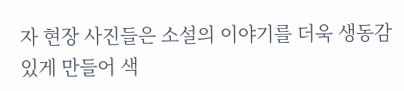자 현장 사진들은 소설의 이야기를 더욱 생동감 있게 만들어 색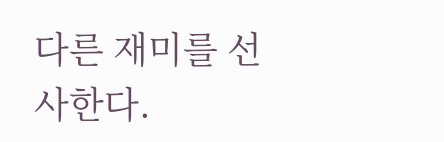다른 재미를 선사한다.